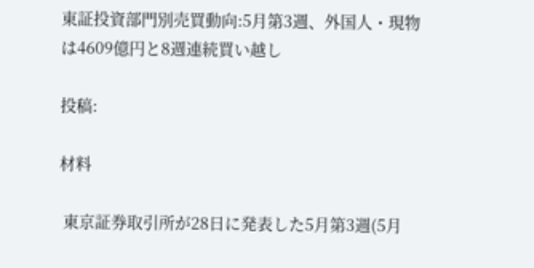東証投資部門別売買動向:5月第3週、外国人・現物は4609億円と8週連続買い越し

投稿:

材料

 東京証券取引所が28日に発表した5月第3週(5月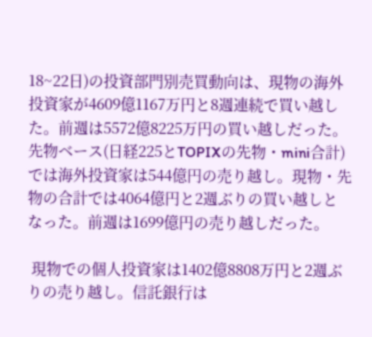18~22日)の投資部門別売買動向は、現物の海外投資家が4609億1167万円と8週連続で買い越した。前週は5572億8225万円の買い越しだった。先物ベース(日経225とTOPIXの先物・mini合計)では海外投資家は544億円の売り越し。現物・先物の合計では4064億円と2週ぶりの買い越しとなった。前週は1699億円の売り越しだった。

 現物での個人投資家は1402億8808万円と2週ぶりの売り越し。信託銀行は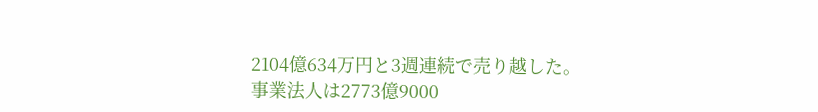2104億634万円と3週連続で売り越した。事業法人は2773億9000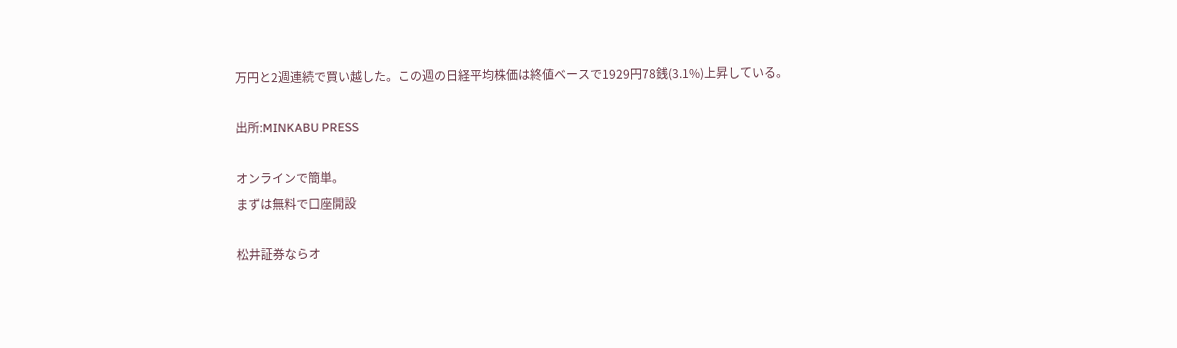万円と2週連続で買い越した。この週の日経平均株価は終値ベースで1929円78銭(3.1%)上昇している。

出所:MINKABU PRESS

オンラインで簡単。
まずは無料で口座開設

松井証券ならオ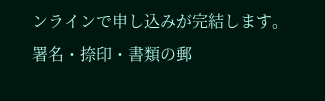ンラインで申し込みが完結します。
署名・捺印・書類の郵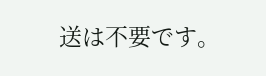送は不要です。